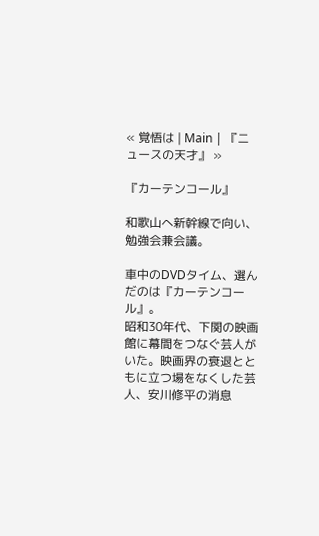« 覚悟は | Main | 『ニュースの天才』 »

『カーテンコール』

和歌山へ新幹線で向い、勉強会兼会議。

車中のDVDタイム、選んだのは『カーテンコール』。
昭和30年代、下関の映画館に幕間をつなぐ芸人がいた。映画界の衰退とともに立つ場をなくした芸人、安川修平の消息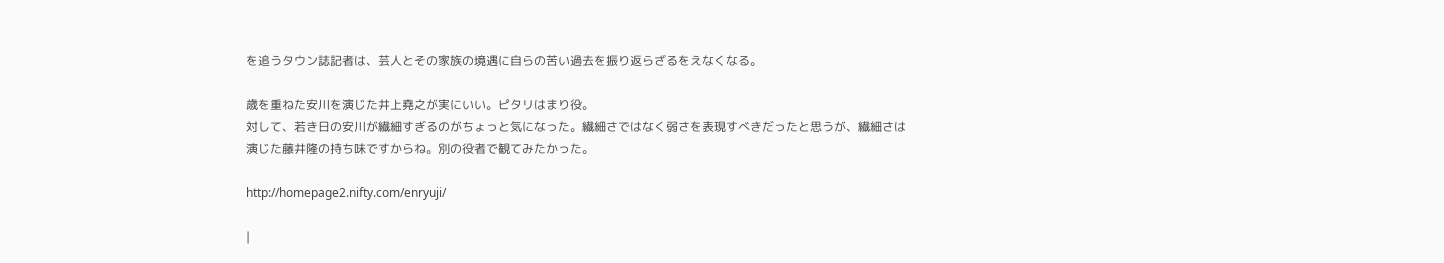を追うタウン誌記者は、芸人とその家族の境遇に自らの苦い過去を振り返らざるをえなくなる。

歳を重ねた安川を演じた井上堯之が実にいい。ピタリはまり役。
対して、若き日の安川が繊細すぎるのがちょっと気になった。繊細さではなく弱さを表現すべきだったと思うが、繊細さは演じた藤井隆の持ち味ですからね。別の役者で観てみたかった。

http://homepage2.nifty.com/enryuji/

|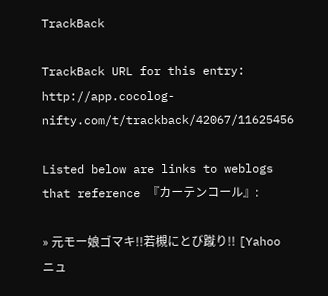TrackBack

TrackBack URL for this entry:
http://app.cocolog-nifty.com/t/trackback/42067/11625456

Listed below are links to weblogs that reference 『カーテンコール』:

» 元モー娘ゴマキ!!若槻にとび蹴り!! [Yahooニュ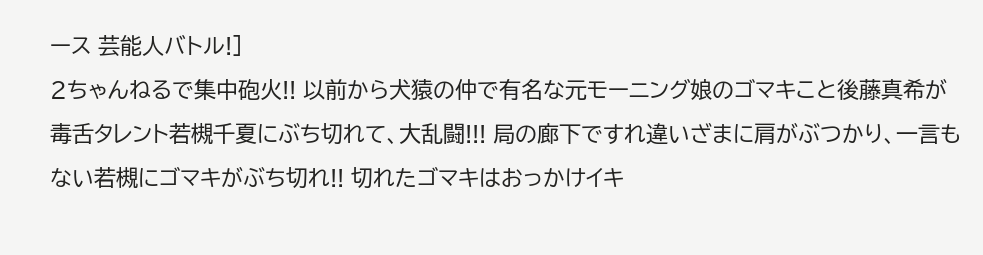ース 芸能人バトル!]
2ちゃんねるで集中砲火!! 以前から犬猿の仲で有名な元モーニング娘のゴマキこと後藤真希が毒舌タレント若槻千夏にぶち切れて、大乱闘!!! 局の廊下ですれ違いざまに肩がぶつかり、一言もない若槻にゴマキがぶち切れ!! 切れたゴマキはおっかけイキ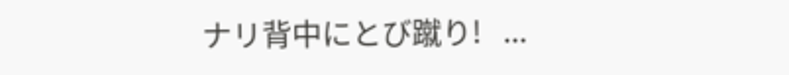ナリ背中にとび蹴り!   ...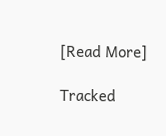[Read More]

Tracked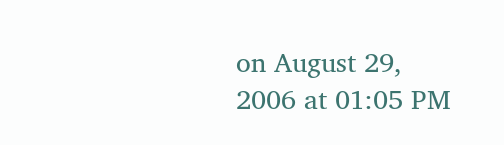on August 29, 2006 at 01:05 PM